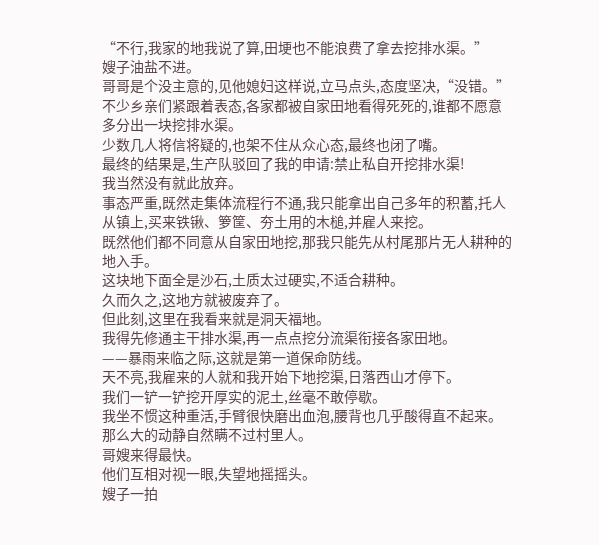“不行,我家的地我说了算,田埂也不能浪费了拿去挖排水渠。”
嫂子油盐不进。
哥哥是个没主意的,见他媳妇这样说,立马点头,态度坚决,“没错。”
不少乡亲们紧跟着表态,各家都被自家田地看得死死的,谁都不愿意多分出一块挖排水渠。
少数几人将信将疑的,也架不住从众心态,最终也闭了嘴。
最终的结果是,生产队驳回了我的申请:禁止私自开挖排水渠!
我当然没有就此放弃。
事态严重,既然走集体流程行不通,我只能拿出自己多年的积蓄,托人从镇上,买来铁锹、箩筐、夯土用的木槌,并雇人来挖。
既然他们都不同意从自家田地挖,那我只能先从村尾那片无人耕种的地入手。
这块地下面全是沙石,土质太过硬实,不适合耕种。
久而久之,这地方就被废弃了。
但此刻,这里在我看来就是洞天福地。
我得先修通主干排水渠,再一点点挖分流渠衔接各家田地。
——暴雨来临之际,这就是第一道保命防线。
天不亮,我雇来的人就和我开始下地挖渠,日落西山才停下。
我们一铲一铲挖开厚实的泥土,丝毫不敢停歇。
我坐不惯这种重活,手臂很快磨出血泡,腰背也几乎酸得直不起来。
那么大的动静自然瞒不过村里人。
哥嫂来得最快。
他们互相对视一眼,失望地摇摇头。
嫂子一拍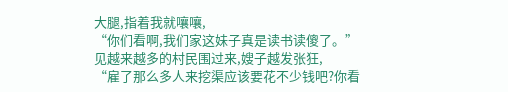大腿,指着我就嚷嚷,
“你们看啊,我们家这妹子真是读书读傻了。”
见越来越多的村民围过来,嫂子越发张狂,
“雇了那么多人来挖渠应该要花不少钱吧?你看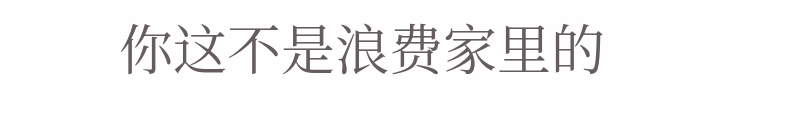你这不是浪费家里的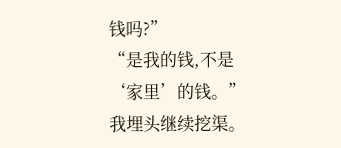钱吗?”
“是我的钱,不是‘家里’的钱。”
我埋头继续挖渠。